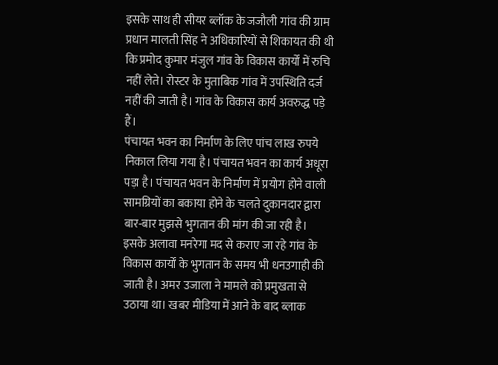इसके साथ ही सीयर ब्लॉक के जजौली गांव की ग्राम प्रधान मालती सिंह ने अधिकारियों से शिकायत की थी कि प्रमोद कुमार मंजुल गांव के विकास कार्यों में रुचि नहीं लेते। रोस्टर के मुताबिक गांव में उपस्थिति दर्ज नहीं की जाती है। गांव के विकास कार्य अवरुद्ध पड़े हैं।
पंचायत भवन का निर्माण के लिए पांच लाख रुपये निकाल लिया गया है। पंचायत भवन का कार्य अधूरा पड़ा है। पंचायत भवन के निर्माण में प्रयोग होने वाली सामग्रियों का बकाया होने के चलते दुकानदार द्वारा बार-बार मुझसे भुगतान की मांग की जा रही है।
इसके अलावा मनरेगा मद से कराए जा रहे गांव के विकास कार्यों के भुगतान के समय भी धनउगाही की जाती है। अमर उजाला ने मामले को प्रमुखता से उठाया था। खबर मीडिया में आने के बाद ब्लाक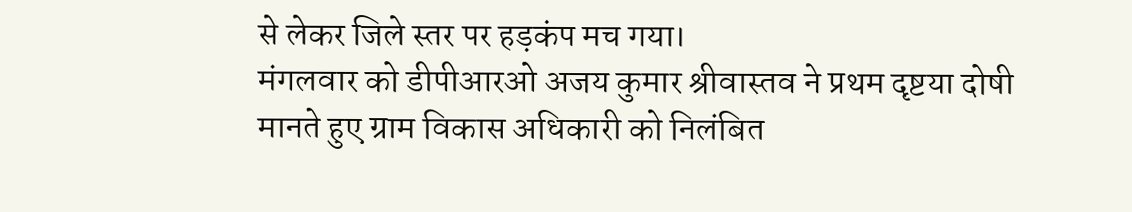से लेकर जिले स्तर पर हड़कंप मच गया।
मंगलवार को डीपीआरओ अजय कुमार श्रीवास्तव ने प्रथम दृष्टया दोषी मानते हुए ग्राम विकास अधिकारी को निलंबित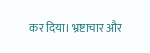कर दिया। भ्रष्टाचार और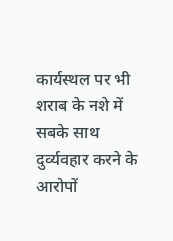कार्यस्थल पर भी शराब के नशे में सबके साथ दुर्व्यवहार करने के आरोपों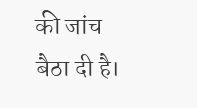की जांच बैठा दी है।